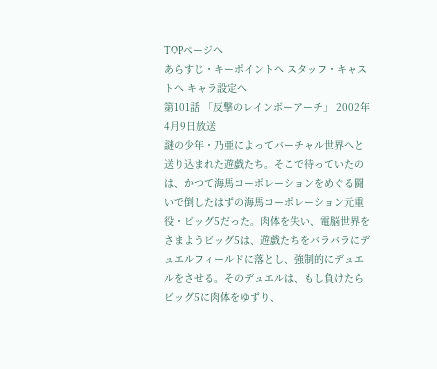TOPページへ
あらすじ・キーポイントへ スタッフ・キャストへ キャラ設定へ
第101話 「反撃のレインボーアーチ」 2002年4月9日放送
謎の少年・乃亜によってバーチャル世界へと送り込まれた遊戯たち。そこで待っていたのは、かつて海馬コーポレーションをめぐる闘いで倒したはずの海馬コーポレーション元重役・ビッグ5だった。肉体を失い、電脳世界をさまようビッグ5は、遊戯たちをバラバラにデュエルフィールドに落とし、強制的にデュエルをさせる。そのデュエルは、もし負けたらビッグ5に肉体をゆずり、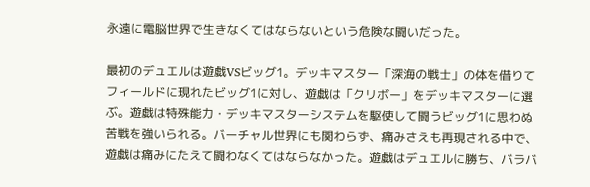永遠に電脳世界で生きなくてはならないという危険な闘いだった。

最初のデュエルは遊戯VSビッグ1。デッキマスター「深海の戦士」の体を借りてフィールドに現れたビッグ1に対し、遊戯は「クリボー」をデッキマスターに選ぶ。遊戯は特殊能力・デッキマスターシステムを駆使して闘うビッグ1に思わぬ苦戦を強いられる。バーチャル世界にも関わらず、痛みさえも再現される中で、遊戯は痛みにたえて闘わなくてはならなかった。遊戯はデュエルに勝ち、バラバ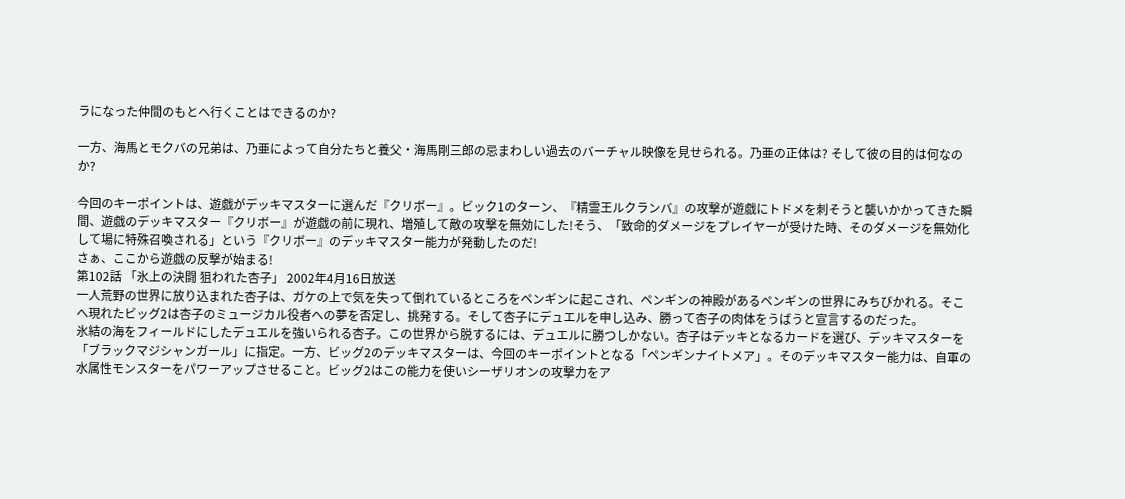ラになった仲間のもとへ行くことはできるのか?

一方、海馬とモクバの兄弟は、乃亜によって自分たちと養父・海馬剛三郎の忌まわしい過去のバーチャル映像を見せられる。乃亜の正体は? そして彼の目的は何なのか?

今回のキーポイントは、遊戯がデッキマスターに選んだ『クリボー』。ビック1のターン、『精霊王ルクランバ』の攻撃が遊戯にトドメを刺そうと襲いかかってきた瞬間、遊戯のデッキマスター『クリボー』が遊戯の前に現れ、増殖して敵の攻撃を無効にした!そう、「致命的ダメージをプレイヤーが受けた時、そのダメージを無効化して場に特殊召喚される」という『クリボー』のデッキマスター能力が発動したのだ!
さぁ、ここから遊戯の反撃が始まる!
第102話 「氷上の決闘 狙われた杏子」 2002年4月16日放送
一人荒野の世界に放り込まれた杏子は、ガケの上で気を失って倒れているところをペンギンに起こされ、ペンギンの神殿があるペンギンの世界にみちびかれる。そこへ現れたビッグ2は杏子のミュージカル役者への夢を否定し、挑発する。そして杏子にデュエルを申し込み、勝って杏子の肉体をうばうと宣言するのだった。
氷結の海をフィールドにしたデュエルを強いられる杏子。この世界から脱するには、デュエルに勝つしかない。杏子はデッキとなるカードを選び、デッキマスターを「ブラックマジシャンガール」に指定。一方、ビッグ2のデッキマスターは、今回のキーポイントとなる「ペンギンナイトメア」。そのデッキマスター能力は、自軍の水属性モンスターをパワーアップさせること。ビッグ2はこの能力を使いシーザリオンの攻撃力をア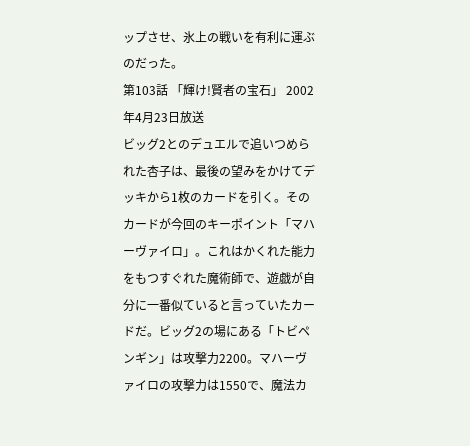ップさせ、氷上の戦いを有利に運ぶのだった。
第103話 「輝け!賢者の宝石」 2002年4月23日放送
ビッグ2とのデュエルで追いつめられた杏子は、最後の望みをかけてデッキから1枚のカードを引く。そのカードが今回のキーポイント「マハーヴァイロ」。これはかくれた能力をもつすぐれた魔術師で、遊戯が自分に一番似ていると言っていたカードだ。ビッグ2の場にある「トビペンギン」は攻撃力2200。マハーヴァイロの攻撃力は1550で、魔法カ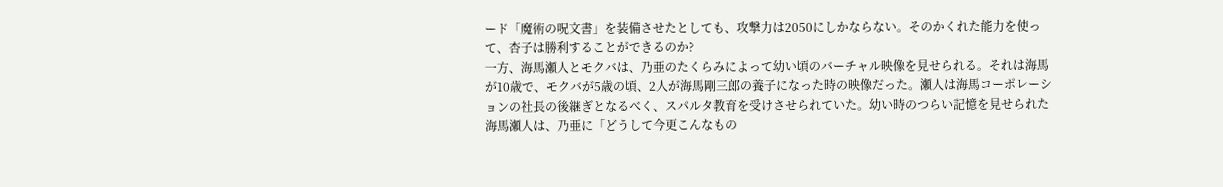ード「魔術の呪文書」を装備させたとしても、攻撃力は2050にしかならない。そのかくれた能力を使って、杏子は勝利することができるのか?
一方、海馬瀬人とモクバは、乃亜のたくらみによって幼い頃のバーチャル映像を見せられる。それは海馬が10歳で、モクバが5歳の頃、2人が海馬剛三郎の養子になった時の映像だった。瀬人は海馬コーポレーションの社長の後継ぎとなるべく、スパルタ教育を受けさせられていた。幼い時のつらい記憶を見せられた海馬瀬人は、乃亜に「どうして今更こんなもの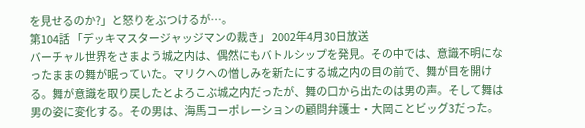を見せるのか?」と怒りをぶつけるが…。
第104話 「デッキマスタージャッジマンの裁き」 2002年4月30日放送
バーチャル世界をさまよう城之内は、偶然にもバトルシップを発見。その中では、意識不明になったままの舞が眠っていた。マリクへの憎しみを新たにする城之内の目の前で、舞が目を開ける。舞が意識を取り戻したとよろこぶ城之内だったが、舞の口から出たのは男の声。そして舞は男の姿に変化する。その男は、海馬コーポレーションの顧問弁護士・大岡ことビッグ3だった。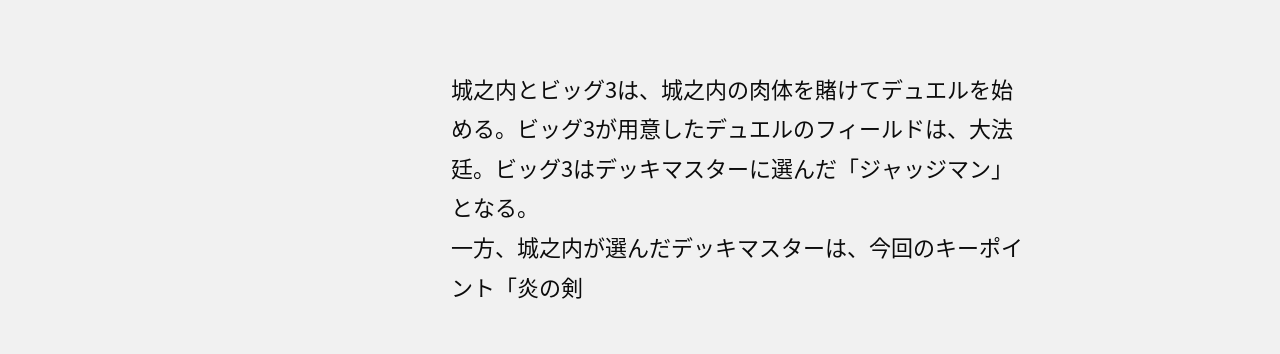城之内とビッグ3は、城之内の肉体を賭けてデュエルを始める。ビッグ3が用意したデュエルのフィールドは、大法廷。ビッグ3はデッキマスターに選んだ「ジャッジマン」となる。
一方、城之内が選んだデッキマスターは、今回のキーポイント「炎の剣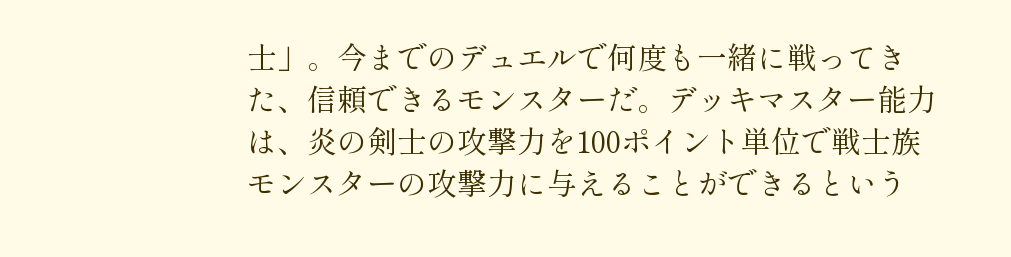士」。今までのデュエルで何度も一緒に戦ってきた、信頼できるモンスターだ。デッキマスター能力は、炎の剣士の攻撃力を100ポイント単位で戦士族モンスターの攻撃力に与えることができるという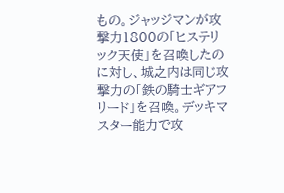もの。ジャッジマンが攻撃力1800の「ヒステリック天使」を召喚したのに対し、城之内は同じ攻撃力の「鉄の騎士ギアフリード」を召喚。デッキマスター能力で攻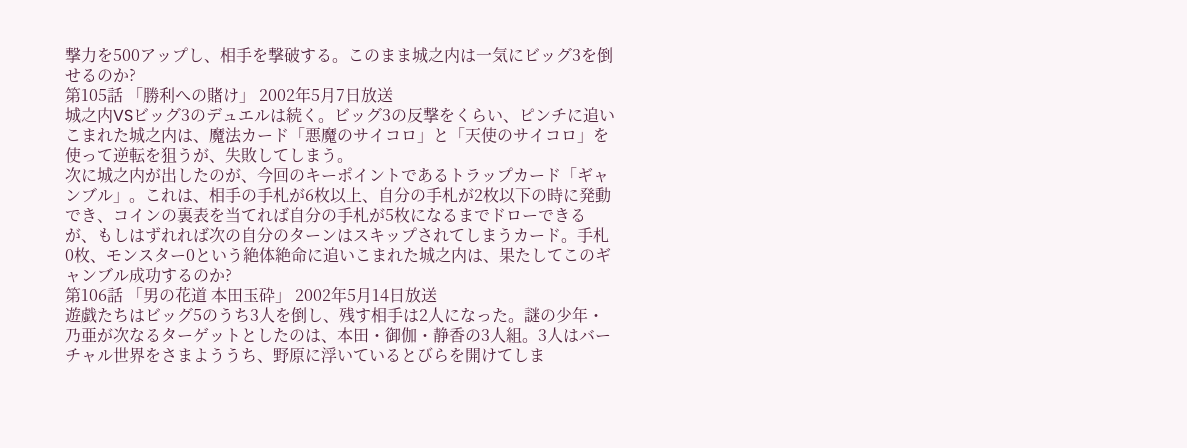撃力を500アップし、相手を撃破する。このまま城之内は一気にビッグ3を倒せるのか?
第105話 「勝利への賭け」 2002年5月7日放送
城之内VSビッグ3のデュエルは続く。ビッグ3の反撃をくらい、ピンチに追いこまれた城之内は、魔法カード「悪魔のサイコロ」と「天使のサイコロ」を使って逆転を狙うが、失敗してしまう。
次に城之内が出したのが、今回のキーポイントであるトラップカード「ギャンブル」。これは、相手の手札が6枚以上、自分の手札が2枚以下の時に発動でき、コインの裏表を当てれば自分の手札が5枚になるまでドローできるが、もしはずれれば次の自分のターンはスキップされてしまうカード。手札0枚、モンスター0という絶体絶命に追いこまれた城之内は、果たしてこのギャンブル成功するのか?
第106話 「男の花道 本田玉砕」 2002年5月14日放送
遊戯たちはビッグ5のうち3人を倒し、残す相手は2人になった。謎の少年・乃亜が次なるターゲットとしたのは、本田・御伽・静香の3人組。3人はバーチャル世界をさまよううち、野原に浮いているとびらを開けてしま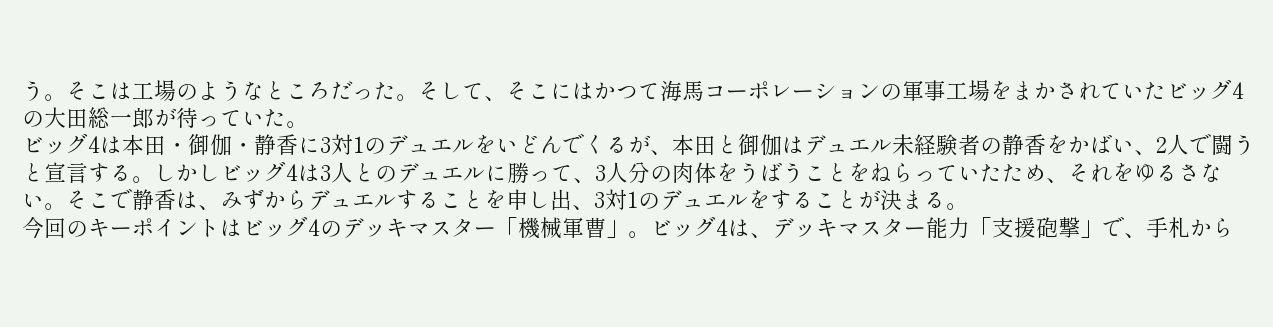う。そこは工場のようなところだった。そして、そこにはかつて海馬コーポレーションの軍事工場をまかされていたビッグ4の大田総一郎が待っていた。
ビッグ4は本田・御伽・静香に3対1のデュエルをいどんでくるが、本田と御伽はデュエル未経験者の静香をかばい、2人で闘うと宣言する。しかしビッグ4は3人とのデュエルに勝って、3人分の肉体をうばうことをねらっていたため、それをゆるさない。そこで静香は、みずからデュエルすることを申し出、3対1のデュエルをすることが決まる。
今回のキーポイントはビッグ4のデッキマスター「機械軍曹」。ビッグ4は、デッキマスター能力「支援砲撃」で、手札から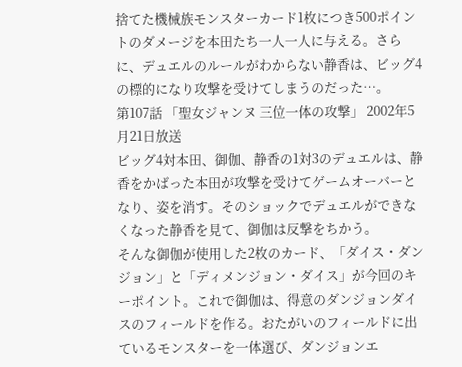捨てた機械族モンスターカード1枚につき500ポイントのダメージを本田たち一人一人に与える。さらに、デュエルのルールがわからない静香は、ビッグ4の標的になり攻撃を受けてしまうのだった…。
第107話 「聖女ジャンヌ 三位一体の攻撃」 2002年5月21日放送
ビッグ4対本田、御伽、静香の1対3のデュエルは、静香をかばった本田が攻撃を受けてゲームオーバーとなり、姿を消す。そのショックでデュエルができなくなった静香を見て、御伽は反撃をちかう。
そんな御伽が使用した2枚のカード、「ダイス・ダンジョン」と「ディメンジョン・ダイス」が今回のキーポイント。これで御伽は、得意のダンジョンダイスのフィールドを作る。おたがいのフィールドに出ているモンスターを一体選び、ダンジョンエ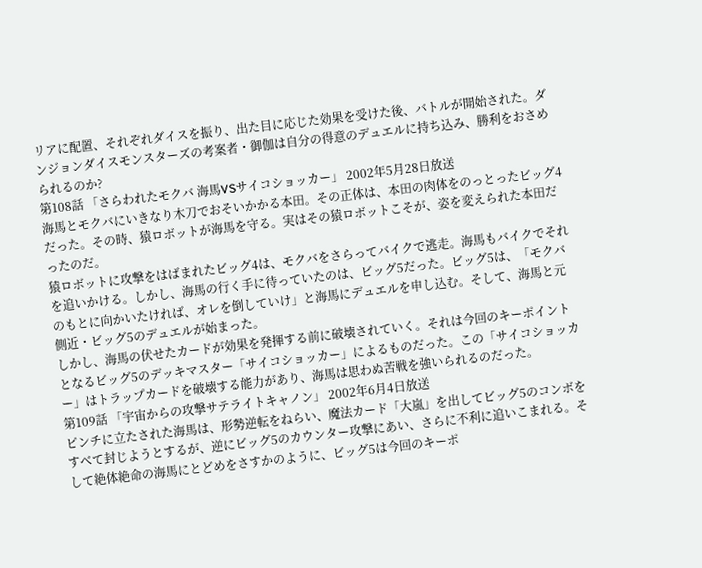リアに配置、それぞれダイスを振り、出た目に応じた効果を受けた後、バトルが開始された。ダンジョンダイスモンスターズの考案者・御伽は自分の得意のデュエルに持ち込み、勝利をおさめられるのか?
第108話 「さらわれたモクバ 海馬VSサイコショッカー」 2002年5月28日放送
海馬とモクバにいきなり木刀でおそいかかる本田。その正体は、本田の肉体をのっとったビッグ4だった。その時、猿ロボットが海馬を守る。実はその猿ロボットこそが、姿を変えられた本田だったのだ。
猿ロボットに攻撃をはばまれたビッグ4は、モクバをさらってバイクで逃走。海馬もバイクでそれを追いかける。しかし、海馬の行く手に待っていたのは、ビッグ5だった。ビッグ5は、「モクバのもとに向かいたければ、オレを倒していけ」と海馬にデュエルを申し込む。そして、海馬と元側近・ビッグ5のデュエルが始まった。
しかし、海馬の伏せたカードが効果を発揮する前に破壊されていく。それは今回のキーポイントとなるビッグ5のデッキマスター「サイコショッカー」によるものだった。この「サイコショッカー」はトラップカードを破壊する能力があり、海馬は思わぬ苦戦を強いられるのだった。
第109話 「宇宙からの攻撃サテライトキャノン」 2002年6月4日放送
ピンチに立たされた海馬は、形勢逆転をねらい、魔法カード「大嵐」を出してビッグ5のコンボをすべて封じようとするが、逆にビッグ5のカウンター攻撃にあい、さらに不利に追いこまれる。そして絶体絶命の海馬にとどめをさすかのように、ビッグ5は今回のキーポ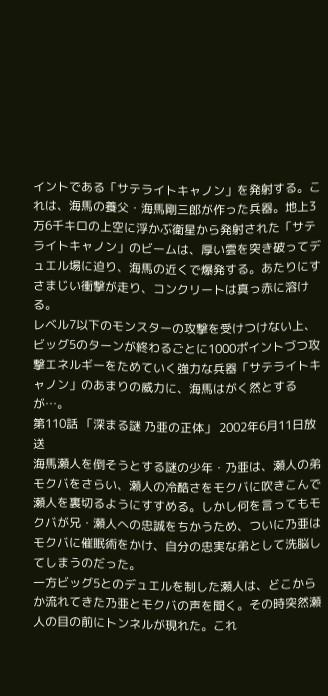イントである「サテライトキャノン」を発射する。これは、海馬の養父・海馬剛三郎が作った兵器。地上3万6千キロの上空に浮かぶ衛星から発射された「サテライトキャノン」のビームは、厚い雲を突き破ってデュエル場に迫り、海馬の近くで爆発する。あたりにすさまじい衝撃が走り、コンクリートは真っ赤に溶ける。
レベル7以下のモンスターの攻撃を受けつけない上、ビッグ5のターンが終わるごとに1000ポイントづつ攻撃エネルギーをためていく強力な兵器「サテライトキャノン」のあまりの威力に、海馬はがく然とするが…。
第110話 「深まる謎 乃亜の正体」 2002年6月11日放送
海馬瀬人を倒そうとする謎の少年・乃亜は、瀬人の弟モクバをさらい、瀬人の冷酷さをモクバに吹きこんで瀬人を裏切るようにすすめる。しかし何を言ってもモクバが兄・瀬人への忠誠をちかうため、ついに乃亜はモクバに催眠術をかけ、自分の忠実な弟として洗脳してしまうのだった。
一方ビッグ5とのデュエルを制した瀬人は、どこからか流れてきた乃亜とモクバの声を聞く。その時突然瀬人の目の前にトンネルが現れた。これ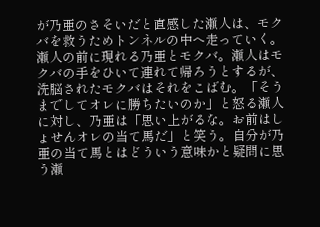が乃亜のさそいだと直感した瀬人は、モクバを救うためトンネルの中へ走っていく。
瀬人の前に現れる乃亜とモクバ。瀬人はモクバの手をひいて連れて帰ろうとするが、洗脳されたモクバはそれをこばむ。「そうまでしてオレに勝ちたいのか」と怒る瀬人に対し、乃亜は「思い上がるな。お前はしょせんオレの当て馬だ」と笑う。自分が乃亜の当て馬とはどういう意味かと疑問に思う瀬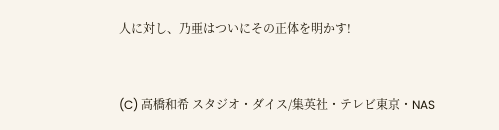人に対し、乃亜はついにその正体を明かす!


(C) 高橋和希 スタジオ・ダイス/集英社・テレビ東京・NAS